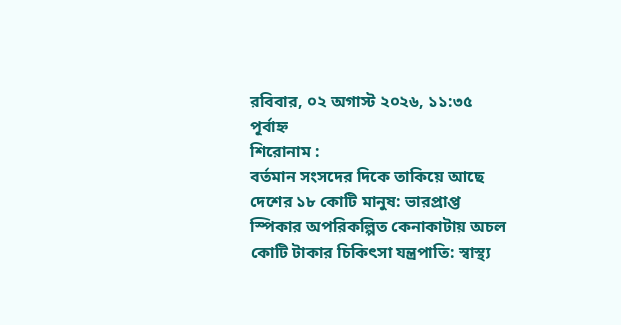রবিবার, ০২ অগাস্ট ২০২৬, ১১:৩৫ পূর্বাহ্ন
শিরোনাম :
বর্তমান সংসদের দিকে তাকিয়ে আছে দেশের ১৮ কোটি মানুষ: ভারপ্রাপ্ত স্পিকার অপরিকল্পিত কেনাকাটায় অচল কোটি টাকার চিকিৎসা যন্ত্রপাতি: স্বাস্থ্য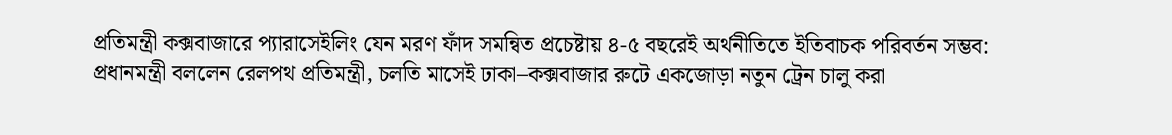প্রতিমন্ত্রী কক্সবাজারে প্যারাসেইলিং যেন মরণ ফাঁদ সমন্বিত প্রচেষ্টায় ৪-৫ বছরেই অর্থনীতিতে ইতিবাচক পরিবর্তন সম্ভব: প্রধানমন্ত্রী বললেন রেলপথ প্রতিমন্ত্রী, চলতি মাসেই ঢাকা–কক্সবাজার রুটে একজোড়া নতুন ট্রেন চালু করা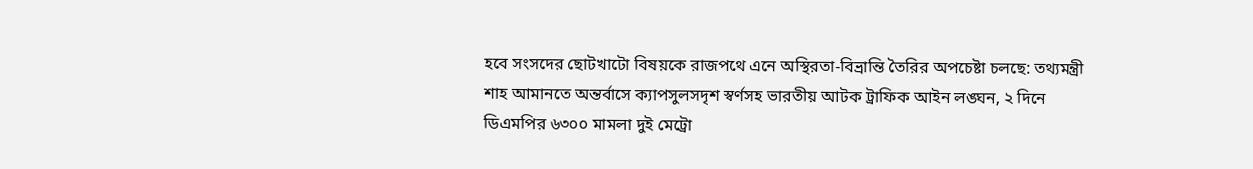হবে সংসদের ছোটখাটো বিষয়কে রাজপথে এনে অস্থিরতা-বিভ্রান্তি তৈরির অপচেষ্টা চলছে: তথ্যমন্ত্রী শাহ আমানতে অন্তর্বাসে ক্যাপসুলসদৃশ স্বর্ণসহ ভারতীয় আটক ট্রাফিক আইন লঙ্ঘন, ২ দিনে ডিএমপির ৬৩০০ মামলা দুই মেট্রো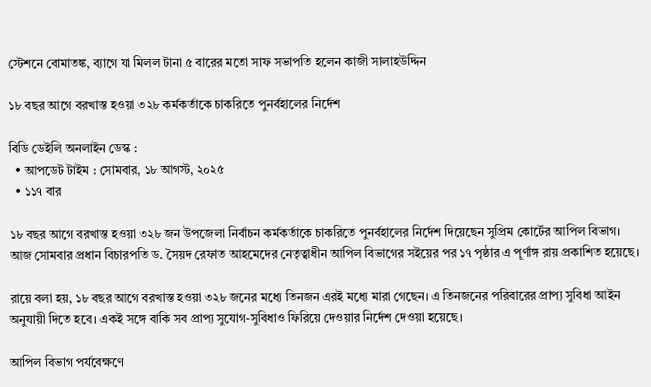স্টেশনে বোমাতঙ্ক, ব্যাগে যা মিলল টানা ৫ বারের মতো সাফ সভাপতি হলেন কাজী সালাহউদ্দিন

১৮ বছর আগে বরখাস্ত হওয়া ৩২৮ কর্মকর্তাকে চাকরিতে পুনর্বহালের নির্দেশ

বিডি ডেইলি অনলাইন ডেস্ক :
  • আপডেট টাইম : সোমবার, ১৮ আগস্ট, ২০২৫
  • ১১৭ বার

১৮ বছর আগে বরখাস্ত হওয়া ৩২৮ জন উপজেলা নির্বাচন কর্মকর্তাকে চাকরিতে পুনর্বহালের নির্দেশ দিয়েছেন সুপ্রিম কোর্টের আপিল বিভাগ। আজ সোমবার প্রধান বিচারপতি ড. সৈয়দ রেফাত আহমেদের নেতৃত্বাধীন আপিল বিভাগের সইয়ের পর ১৭ পৃষ্ঠার এ পূর্ণাঙ্গ রায় প্রকাশিত হয়েছে।

রায়ে বলা হয়, ১৮ বছর আগে বরখাস্ত হওয়া ৩২৮ জনের মধ্যে তিনজন এরই মধ্যে মারা গেছেন। এ তিনজনের পরিবারের প্রাপ্য সুবিধা আইন অনুযায়ী দিতে হবে। একই সঙ্গে বাকি সব প্রাপ্য সুযোগ-সুবিধাও ফিরিয়ে দেওয়ার নির্দেশ দেওয়া হয়েছে।

আপিল বিভাগ পর্যবেক্ষণে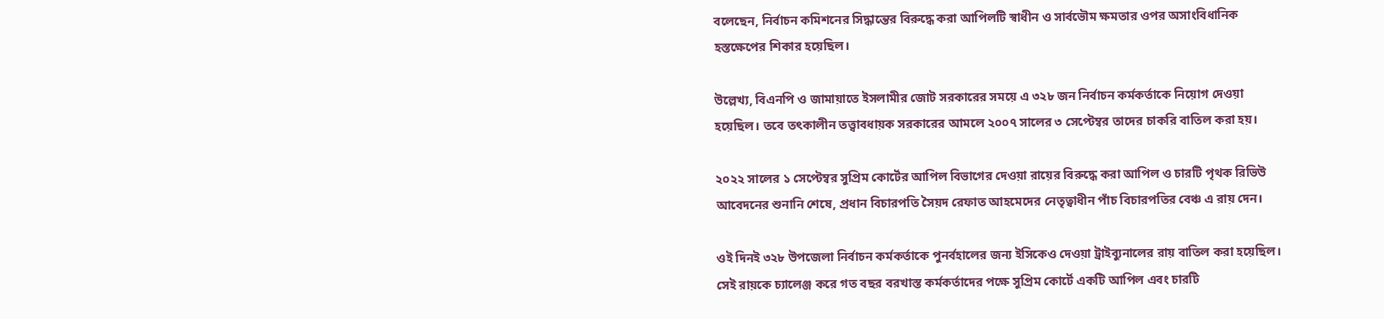বলেছেন, নির্বাচন কমিশনের সিদ্ধান্তের বিরুদ্ধে করা আপিলটি স্বাধীন ও সার্বভৌম ক্ষমতার ওপর অসাংবিধানিক হস্তক্ষেপের শিকার হয়েছিল।

উল্লেখ্য, বিএনপি ও জামায়াতে ইসলামীর জোট সরকারের সময়ে এ ৩২৮ জন নির্বাচন কর্মকর্তাকে নিয়োগ দেওয়া হয়েছিল। তবে তৎকালীন তত্ত্বাবধায়ক সরকারের আমলে ২০০৭ সালের ৩ সেপ্টেম্বর তাদের চাকরি বাতিল করা হয়।

২০২২ সালের ১ সেপ্টেম্বর সুপ্রিম কোর্টের আপিল বিভাগের দেওয়া রায়ের বিরুদ্ধে করা আপিল ও চারটি পৃথক রিভিউ আবেদনের শুনানি শেষে, প্রধান বিচারপতি সৈয়দ রেফাত আহমেদের নেতৃত্বাধীন পাঁচ বিচারপতির বেঞ্চ এ রায় দেন।

ওই দিনই ৩২৮ উপজেলা নির্বাচন কর্মকর্তাকে পুনর্বহালের জন্য ইসিকেও দেওয়া ট্রাইব্যুনালের রায় বাতিল করা হয়েছিল। সেই রায়কে চ্যালেঞ্জ করে গত বছর বরখাস্ত কর্মকর্তাদের পক্ষে সুপ্রিম কোর্টে একটি আপিল এবং চারটি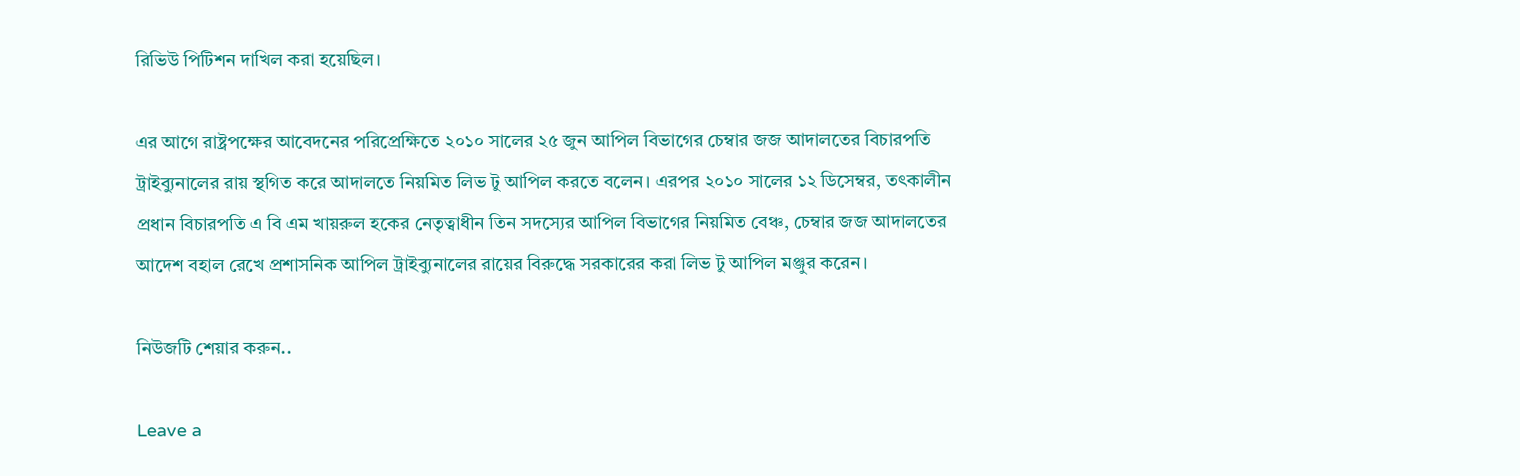রিভিউ পিটিশন দাখিল করা হয়েছিল।

এর আগে রাষ্ট্রপক্ষের আবেদনের পরিপ্রেক্ষিতে ২০১০ সালের ২৫ জুন আপিল বিভাগের চেম্বার জজ আদালতের বিচারপতি ট্রাইব্যুনালের রায় স্থগিত করে আদালতে নিয়মিত লিভ টু আপিল করতে বলেন। এরপর ২০১০ সালের ১২ ডিসেম্বর, তৎকালীন প্রধান বিচারপতি এ বি এম খায়রুল হকের নেতৃত্বাধীন তিন সদস্যের আপিল বিভাগের নিয়মিত বেঞ্চ, চেম্বার জজ আদালতের আদেশ বহাল রেখে প্রশাসনিক আপিল ট্রাইব্যুনালের রায়ের বিরুদ্ধে সরকারের করা লিভ টু আপিল মঞ্জুর করেন।

নিউজটি শেয়ার করুন..

Leave a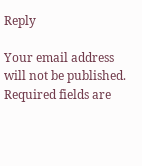Reply

Your email address will not be published. Required fields are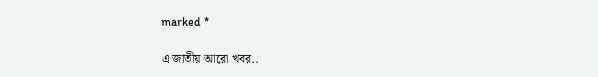marked *

এ জাতীয় আরো খবর..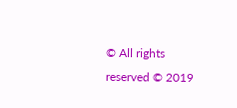© All rights reserved © 2019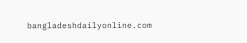bangladeshdailyonline.com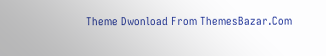Theme Dwonload From ThemesBazar.Com